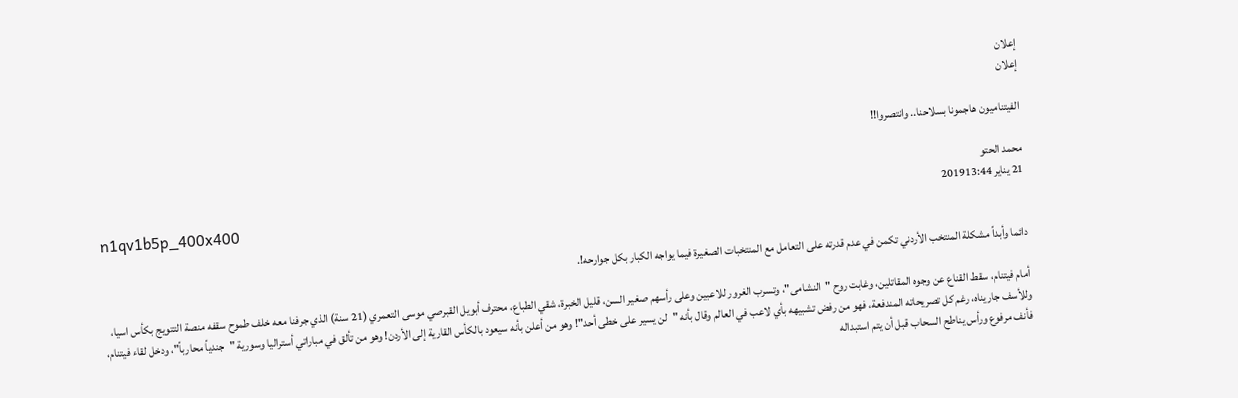إعلان
إعلان

الفيتناميون هاجمونا بسلاحنا.. وانتصروا!!

محمد الحتو
21 يناير 201913:44
n1qv1b5p_400x400

دائما وأبداً مشكلة المنتخب الأردني تكمن في عدم قدرته على التعامل مع المنتخبات الصغيرة فيما يواجه الكبار بكل جوارحه!.

أمام فيتنام، سقط القناع عن وجوه المقاتلين، وغابت روح "النشامى"، وتسرب الغرور للاعبين وعلى رأسهم صغير السن، قليل الخبرة، شقي الطباع، محترف أبويل القبرصي موسى التعمري (21 سنة) الذي جرفنا معه خلف طموح سقفه منصة التتويج بكأس اسيا، وللأسف جاريناه، رغم كل تصريحاته المندفعة، فهو من رفض تشبيهه بأي لاعب في العالم وقال بأنه "لن يسير على خطى أحد"! وهو من أعلن بأنه سيعود بالكأس القارية إلى الأردن! وهو من تألق في مباراتي أستراليا وسورية "جندياً محارباً"، ودخل لقاء فيتنام، فأنف مرفوع ورأس يناطح السحاب قبل أن يتم استبداله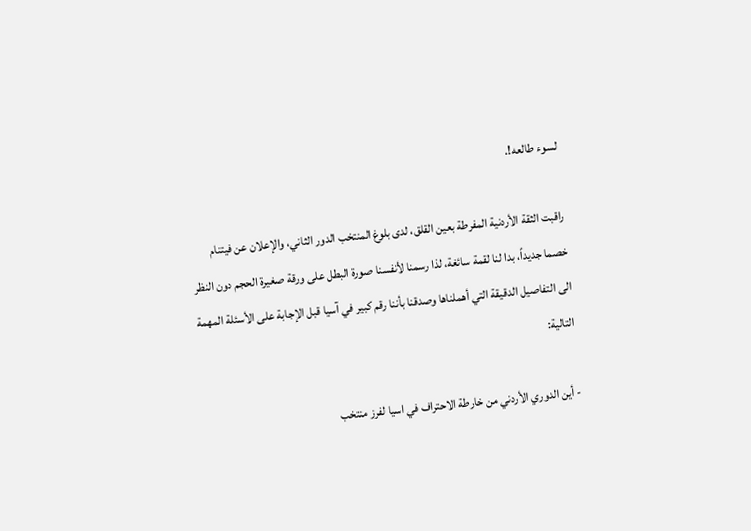لسوء طالعه!.

راقبت الثقة الأردنية المفرطة بعين القلق، لدى بلوغ المنتخب الدور الثاني، والإعلان عن فيتنام خصما جديداً، بدا لنا لقمة سائغة، لذا رسمنا لأنفسنا صورة البطل على ورقة صغيرة الحجم دون النظر الى التفاصيل الدقيقة التي أهملناها وصدقنا بأننا رقم كبير في آسيا قبل الإجابة على الأسئلة المهمة التالية:

- أين الدوري الأردني من خارطة الاحتراف في اسيا لفرز منتخب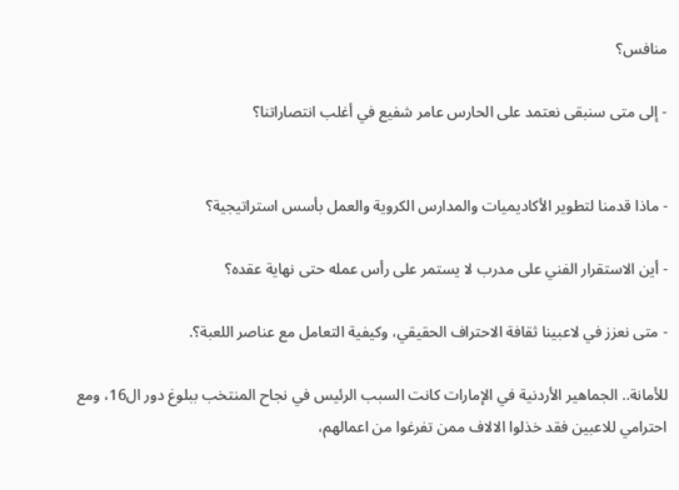منافس؟

- إلى متى سنبقى نعتمد على الحارس عامر شفيع في أغلب انتصاراتنا؟


- ماذا قدمنا لتطوير الأكاديميات والمدارس الكروية والعمل بأسس استراتيجية؟

- أين الاستقرار الفني على مدرب لا يستمر على رأس عمله حتى نهاية عقده؟

- متى نعزز في لاعبينا ثقافة الاحتراف الحقيقي، وكيفية التعامل مع عناصر اللعبة؟.

للأمانة.. الجماهير الأردنية في الإمارات كانت السبب الرئيس في نجاح المنتخب ببلوغ دور ال16، ومع احترامي للاعبين فقد خذلوا الالاف ممن تفرغوا من اعمالهم،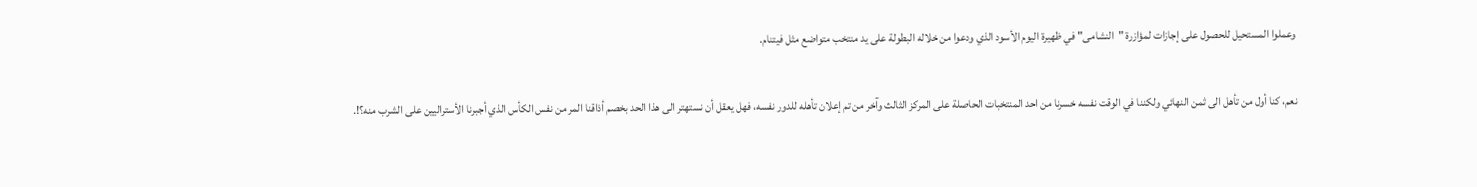وعملوا المستحيل للحصول على إجازات لمؤازرة "النشامى" في ظهيرة اليوم الأسود الذي ودعوا من خلاله البطولة على يد منتخب متواضع مثل فيتنام.

نعم، كنا أول من تأهل الى ثمن النهائي ولكننا في الوقت نفسه خسرنا من احد المنتخبات الحاصلة على المركز الثالث وآخر من تم إعلان تأهله للدور نفسه، فهل يعقل أن نستهتر الى هذا الحد بخصم أذاقنا المر من نفس الكأس الذي أجبرنا الأستراليين على الشرب منه؟!.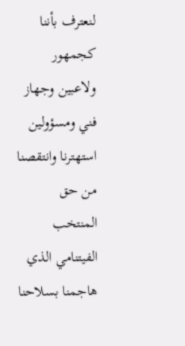لنعترف بأننا كجمهور ولاعبين وجهاز فني ومسؤولين استهترنا وانتقصنا من حق المنتخب الفيتنامي الذي هاجمنا بسلاحنا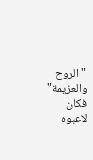"الروح والعزيمة" فكان لاعبوه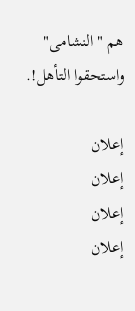هم "النشامى" واستحقوا التأهل!.

إعلان
إعلان
إعلان
إعلان